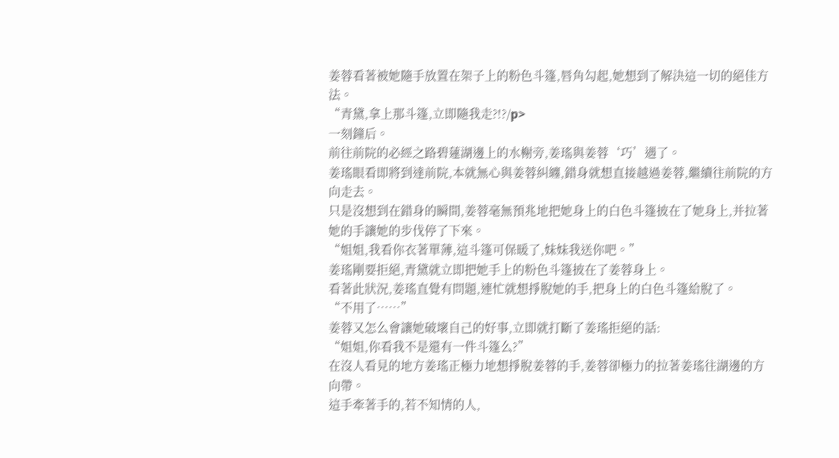姜蓉看著被她隨手放置在架子上的粉色斗篷,唇角勾起,她想到了解決這一切的絕佳方法。
“青黛,拿上那斗篷,立即隨我走?!?/p>
一刻鐘后。
前往前院的必經之路碧蓮湖邊上的水榭旁,姜瑤與姜蓉‘巧’遇了。
姜瑤眼看即將到達前院,本就無心與姜蓉糾纏,錯身就想直接越過姜蓉,繼續往前院的方向走去。
只是沒想到在錯身的瞬間,姜蓉毫無預兆地把她身上的白色斗篷披在了她身上,并拉著她的手讓她的步伐停了下來。
“姐姐,我看你衣著單薄,這斗篷可保暖了,妹妹我送你吧。”
姜瑤剛要拒絕,青黛就立即把她手上的粉色斗篷披在了姜蓉身上。
看著此狀況,姜瑤直覺有問題,連忙就想掙脫她的手,把身上的白色斗篷給脫了。
“不用了……”
姜蓉又怎么會讓她破壞自己的好事,立即就打斷了姜瑤拒絕的話:
“姐姐,你看我不是還有一件斗篷么?”
在沒人看見的地方姜瑤正極力地想掙脫姜蓉的手,姜蓉卻極力的拉著姜瑤往湖邊的方向帶。
這手牽著手的,若不知情的人,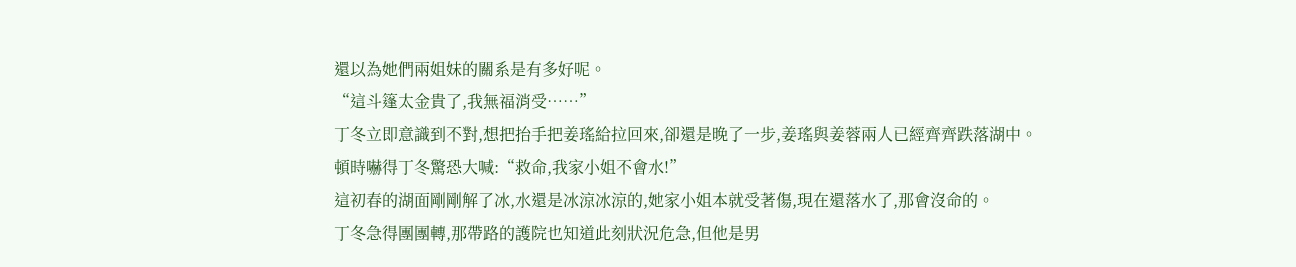還以為她們兩姐妹的關系是有多好呢。
“這斗篷太金貴了,我無福消受……”
丁冬立即意識到不對,想把抬手把姜瑤給拉回來,卻還是晚了一步,姜瑤與姜蓉兩人已經齊齊跌落湖中。
頓時嚇得丁冬驚恐大喊:“救命,我家小姐不會水!”
這初春的湖面剛剛解了冰,水還是冰涼冰涼的,她家小姐本就受著傷,現在還落水了,那會沒命的。
丁冬急得團團轉,那帶路的護院也知道此刻狀況危急,但他是男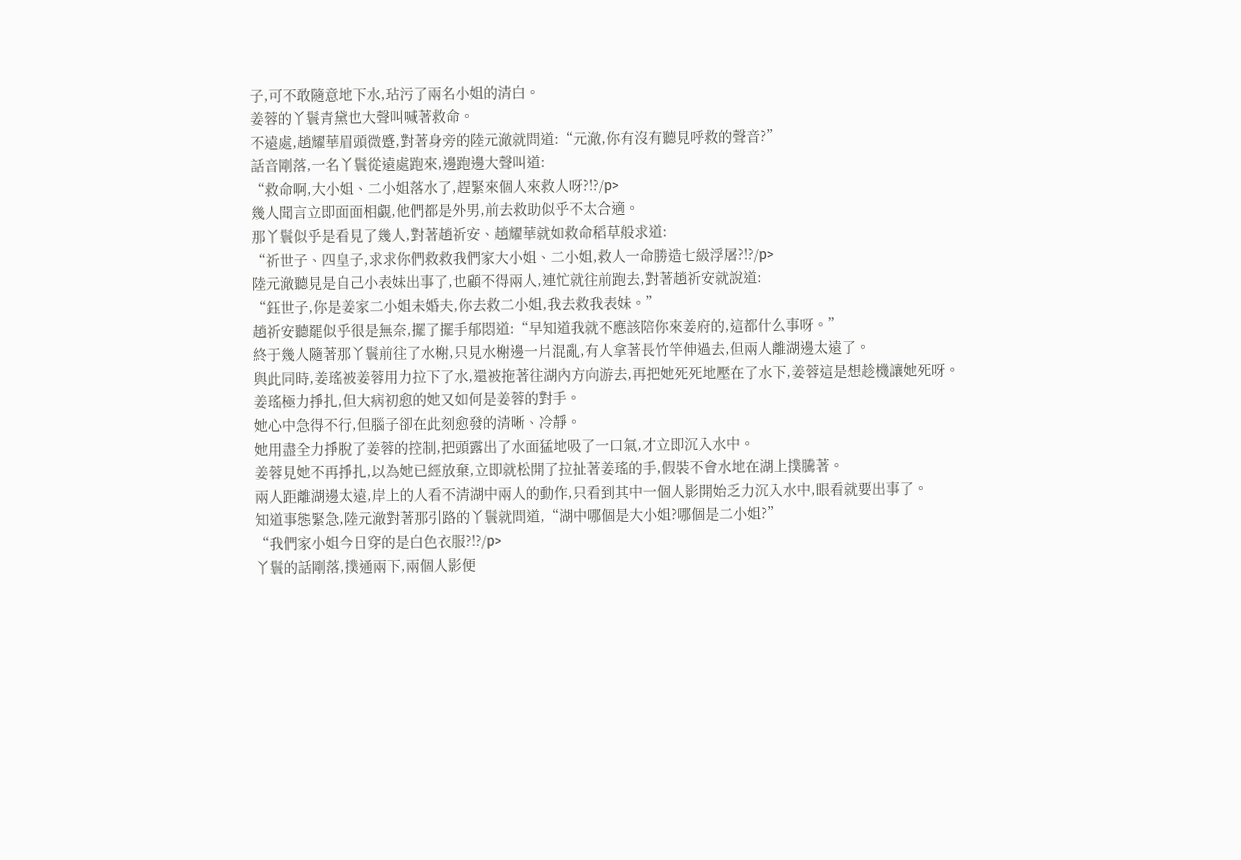子,可不敢隨意地下水,玷污了兩名小姐的清白。
姜蓉的丫鬟青黛也大聲叫喊著救命。
不遠處,趙耀華眉頭微蹙,對著身旁的陸元澈就問道:“元澈,你有沒有聽見呼救的聲音?”
話音剛落,一名丫鬟從遠處跑來,邊跑邊大聲叫道:
“救命啊,大小姐、二小姐落水了,趕緊來個人來救人呀?!?/p>
幾人聞言立即面面相覷,他們都是外男,前去救助似乎不太合適。
那丫鬟似乎是看見了幾人,對著趙祈安、趙耀華就如救命稻草般求道:
“祈世子、四皇子,求求你們救救我們家大小姐、二小姐,救人一命勝造七級浮屠?!?/p>
陸元澈聽見是自己小表妹出事了,也顧不得兩人,連忙就往前跑去,對著趙祈安就說道:
“鈺世子,你是姜家二小姐未婚夫,你去救二小姐,我去救我表妹。”
趙祈安聽罷似乎很是無奈,擺了擺手郁悶道:“早知道我就不應該陪你來姜府的,這都什么事呀。”
終于幾人隨著那丫鬟前往了水榭,只見水榭邊一片混亂,有人拿著長竹竿伸過去,但兩人離湖邊太遠了。
與此同時,姜瑤被姜蓉用力拉下了水,還被拖著往湖內方向游去,再把她死死地壓在了水下,姜蓉這是想趁機讓她死呀。
姜瑤極力掙扎,但大病初愈的她又如何是姜蓉的對手。
她心中急得不行,但腦子卻在此刻愈發的清晰、冷靜。
她用盡全力掙脫了姜蓉的控制,把頭露出了水面猛地吸了一口氣,才立即沉入水中。
姜蓉見她不再掙扎,以為她已經放棄,立即就松開了拉扯著姜瑤的手,假裝不會水地在湖上撲騰著。
兩人距離湖邊太遠,岸上的人看不清湖中兩人的動作,只看到其中一個人影開始乏力沉入水中,眼看就要出事了。
知道事態緊急,陸元澈對著那引路的丫鬟就問道,“湖中哪個是大小姐?哪個是二小姐?”
“我們家小姐今日穿的是白色衣服?!?/p>
丫鬟的話剛落,撲通兩下,兩個人影便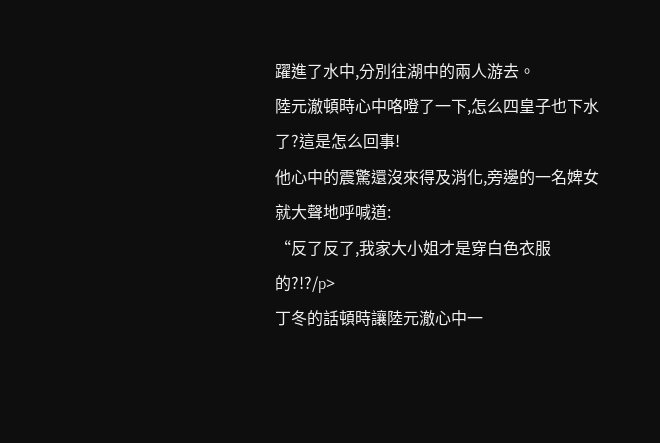躍進了水中,分別往湖中的兩人游去。
陸元澈頓時心中咯噔了一下,怎么四皇子也下水了?這是怎么回事!
他心中的震驚還沒來得及消化,旁邊的一名婢女就大聲地呼喊道:
“反了反了,我家大小姐才是穿白色衣服的?!?/p>
丁冬的話頓時讓陸元澈心中一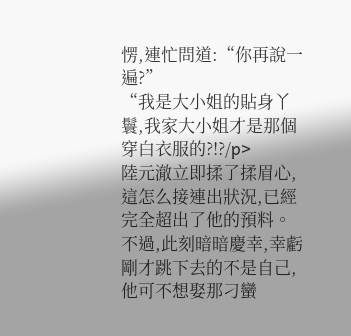愣,連忙問道:“你再說一遍?”
“我是大小姐的貼身丫鬟,我家大小姐才是那個穿白衣服的?!?/p>
陸元澈立即揉了揉眉心,這怎么接連出狀況,已經完全超出了他的預料。
不過,此刻暗暗慶幸,幸虧剛才跳下去的不是自己,他可不想娶那刁蠻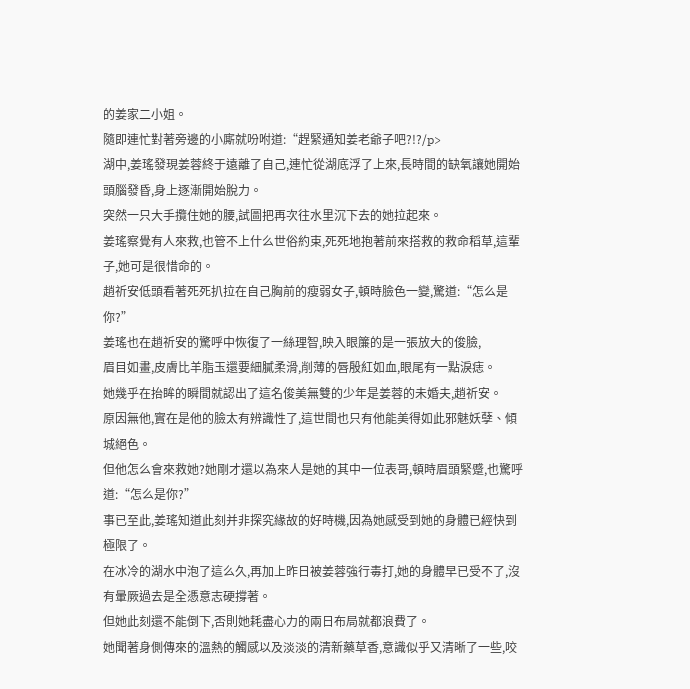的姜家二小姐。
隨即連忙對著旁邊的小廝就吩咐道:“趕緊通知姜老爺子吧?!?/p>
湖中,姜瑤發現姜蓉終于遠離了自己,連忙從湖底浮了上來,長時間的缺氧讓她開始頭腦發昏,身上逐漸開始脫力。
突然一只大手攬住她的腰,試圖把再次往水里沉下去的她拉起來。
姜瑤察覺有人來救,也管不上什么世俗約束,死死地抱著前來搭救的救命稻草,這輩子,她可是很惜命的。
趙祈安低頭看著死死扒拉在自己胸前的瘦弱女子,頓時臉色一變,驚道:“怎么是你?”
姜瑤也在趙祈安的驚呼中恢復了一絲理智,映入眼簾的是一張放大的俊臉,
眉目如畫,皮膚比羊脂玉還要細膩柔滑,削薄的唇殷紅如血,眼尾有一點淚痣。
她幾乎在抬眸的瞬間就認出了這名俊美無雙的少年是姜蓉的未婚夫,趙祈安。
原因無他,實在是他的臉太有辨識性了,這世間也只有他能美得如此邪魅妖孽、傾城絕色。
但他怎么會來救她?她剛才還以為來人是她的其中一位表哥,頓時眉頭緊蹙,也驚呼道:“怎么是你?”
事已至此,姜瑤知道此刻并非探究緣故的好時機,因為她感受到她的身體已經快到極限了。
在冰冷的湖水中泡了這么久,再加上昨日被姜蓉強行毒打,她的身體早已受不了,沒有暈厥過去是全憑意志硬撐著。
但她此刻還不能倒下,否則她耗盡心力的兩日布局就都浪費了。
她聞著身側傳來的溫熱的觸感以及淡淡的清新藥草香,意識似乎又清晰了一些,咬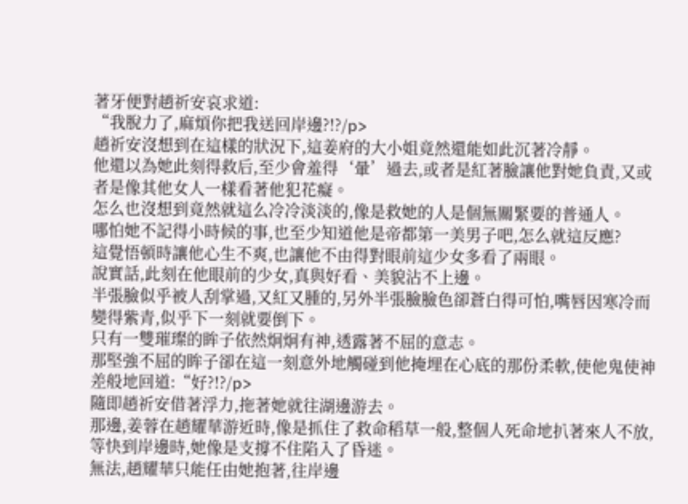著牙便對趙祈安哀求道:
“我脫力了,麻煩你把我送回岸邊?!?/p>
趙祈安沒想到在這樣的狀況下,這姜府的大小姐竟然還能如此沉著冷靜。
他還以為她此刻得救后,至少會羞得‘暈’過去,或者是紅著臉讓他對她負責,又或者是像其他女人一樣看著他犯花癡。
怎么也沒想到竟然就這么冷冷淡淡的,像是救她的人是個無關緊要的普通人。
哪怕她不記得小時候的事,也至少知道他是帝都第一美男子吧,怎么就這反應?
這覺悟頓時讓他心生不爽,也讓他不由得對眼前這少女多看了兩眼。
說實話,此刻在他眼前的少女,真與好看、美貌沾不上邊。
半張臉似乎被人刮掌過,又紅又腫的,另外半張臉臉色卻蒼白得可怕,嘴唇因寒冷而變得紫青,似乎下一刻就要倒下。
只有一雙璀璨的眸子依然炯炯有神,透露著不屈的意志。
那堅強不屈的眸子卻在這一刻意外地觸碰到他掩埋在心底的那份柔軟,使他鬼使神差般地回道:“好?!?/p>
隨即趙祈安借著浮力,拖著她就往湖邊游去。
那邊,姜蓉在趙耀華游近時,像是抓住了救命稻草一般,整個人死命地扒著來人不放,等快到岸邊時,她像是支撐不住陷入了昏迷。
無法,趙耀華只能任由她抱著,往岸邊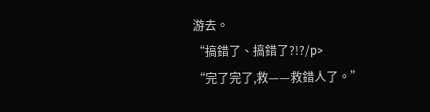游去。
“搞錯了、搞錯了?!?/p>
“完了完了,救——救錯人了。”